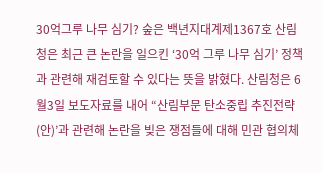30억그루 나무 심기? 숲은 백년지대계제1367호 산림청은 최근 큰 논란을 일으킨 ‘30억 그루 나무 심기’ 정책과 관련해 재검토할 수 있다는 뜻을 밝혔다. 산림청은 6월3일 보도자료를 내어 “산림부문 탄소중립 추진전략(안)’과 관련해 논란을 빚은 쟁점들에 대해 민관 협의체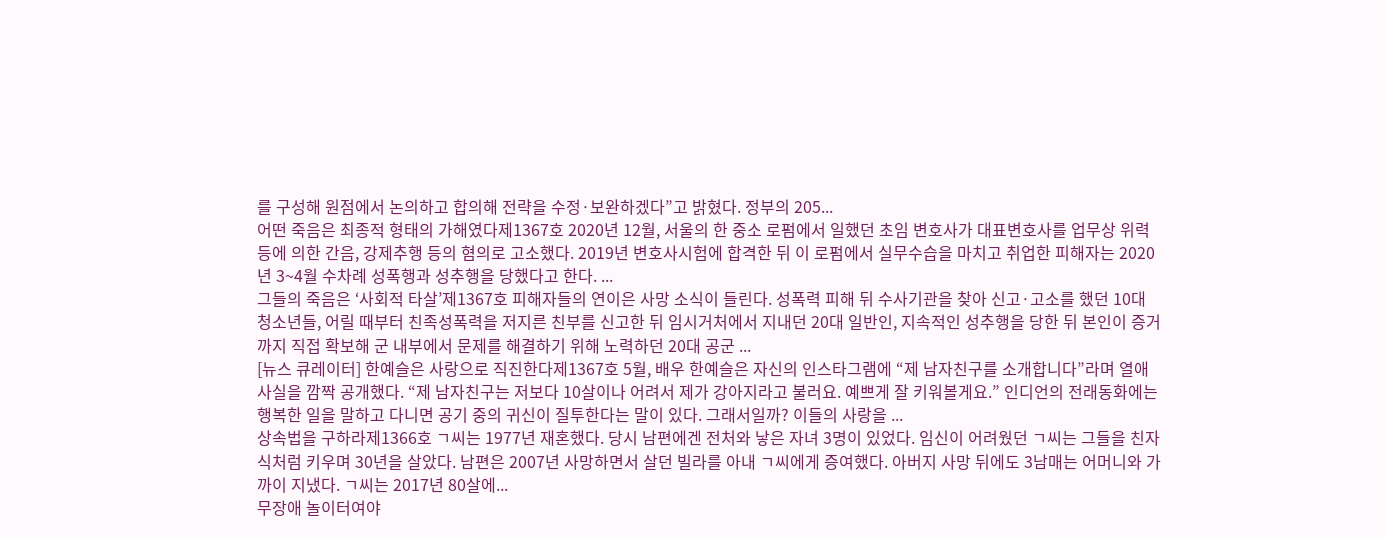를 구성해 원점에서 논의하고 합의해 전략을 수정·보완하겠다”고 밝혔다. 정부의 205...
어떤 죽음은 최종적 형태의 가해였다제1367호 2020년 12월, 서울의 한 중소 로펌에서 일했던 초임 변호사가 대표변호사를 업무상 위력 등에 의한 간음, 강제추행 등의 혐의로 고소했다. 2019년 변호사시험에 합격한 뒤 이 로펌에서 실무수습을 마치고 취업한 피해자는 2020년 3~4월 수차례 성폭행과 성추행을 당했다고 한다. ...
그들의 죽음은 ‘사회적 타살’제1367호 피해자들의 연이은 사망 소식이 들린다. 성폭력 피해 뒤 수사기관을 찾아 신고·고소를 했던 10대 청소년들, 어릴 때부터 친족성폭력을 저지른 친부를 신고한 뒤 임시거처에서 지내던 20대 일반인, 지속적인 성추행을 당한 뒤 본인이 증거까지 직접 확보해 군 내부에서 문제를 해결하기 위해 노력하던 20대 공군 ...
[뉴스 큐레이터] 한예슬은 사랑으로 직진한다제1367호 5월, 배우 한예슬은 자신의 인스타그램에 “제 남자친구를 소개합니다”라며 열애 사실을 깜짝 공개했다. “제 남자친구는 저보다 10살이나 어려서 제가 강아지라고 불러요. 예쁘게 잘 키워볼게요.” 인디언의 전래동화에는 행복한 일을 말하고 다니면 공기 중의 귀신이 질투한다는 말이 있다. 그래서일까? 이들의 사랑을 ...
상속법을 구하라제1366호 ㄱ씨는 1977년 재혼했다. 당시 남편에겐 전처와 낳은 자녀 3명이 있었다. 임신이 어려웠던 ㄱ씨는 그들을 친자식처럼 키우며 30년을 살았다. 남편은 2007년 사망하면서 살던 빌라를 아내 ㄱ씨에게 증여했다. 아버지 사망 뒤에도 3남매는 어머니와 가까이 지냈다. ㄱ씨는 2017년 80살에...
무장애 놀이터여야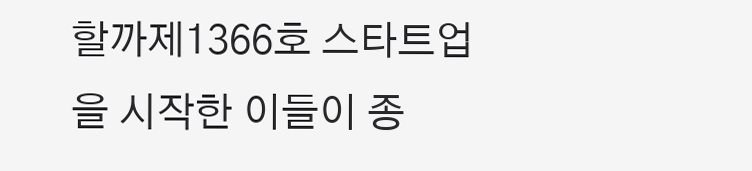할까제1366호 스타트업을 시작한 이들이 종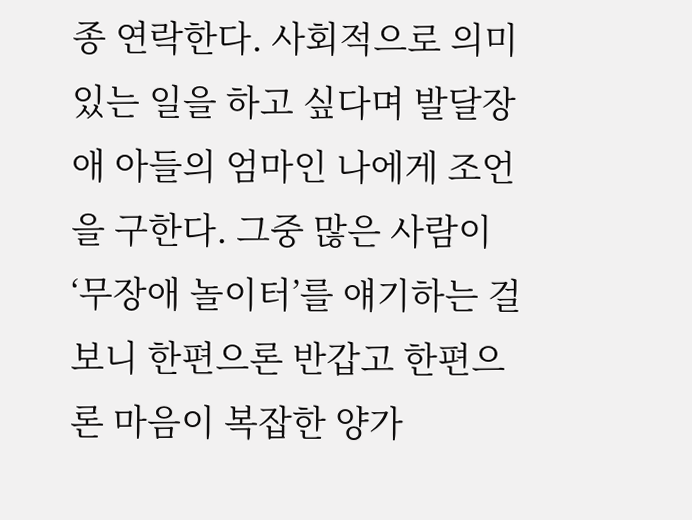종 연락한다. 사회적으로 의미 있는 일을 하고 싶다며 발달장애 아들의 엄마인 나에게 조언을 구한다. 그중 많은 사람이 ‘무장애 놀이터’를 얘기하는 걸 보니 한편으론 반갑고 한편으론 마음이 복잡한 양가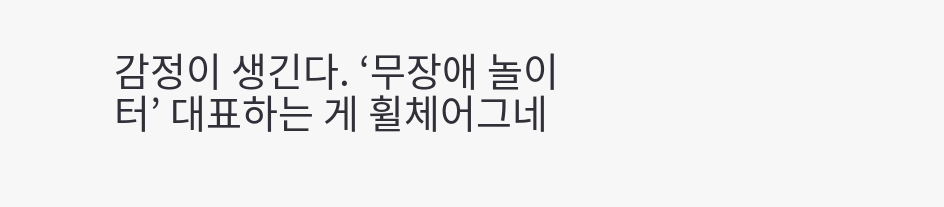감정이 생긴다. ‘무장애 놀이터’ 대표하는 게 휠체어그네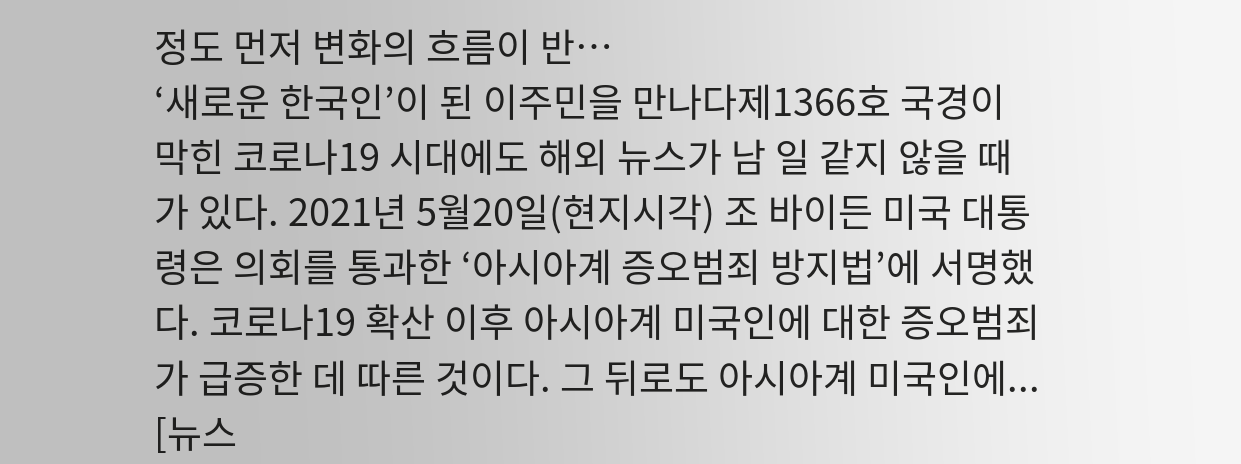정도 먼저 변화의 흐름이 반…
‘새로운 한국인’이 된 이주민을 만나다제1366호 국경이 막힌 코로나19 시대에도 해외 뉴스가 남 일 같지 않을 때가 있다. 2021년 5월20일(현지시각) 조 바이든 미국 대통령은 의회를 통과한 ‘아시아계 증오범죄 방지법’에 서명했다. 코로나19 확산 이후 아시아계 미국인에 대한 증오범죄가 급증한 데 따른 것이다. 그 뒤로도 아시아계 미국인에...
[뉴스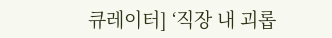큐레이터] ‘직장 내 괴롭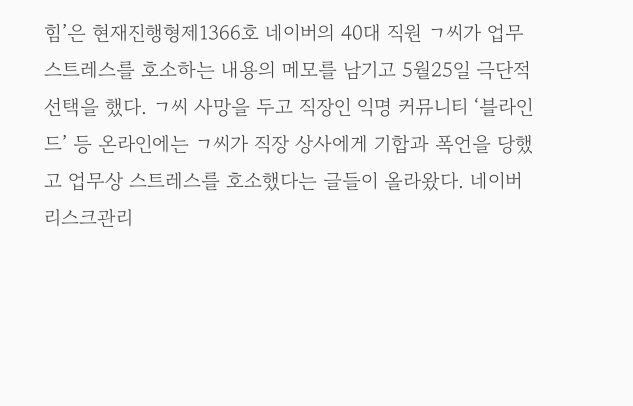힘’은 현재진행형제1366호 네이버의 40대 직원 ㄱ씨가 업무 스트레스를 호소하는 내용의 메모를 남기고 5월25일 극단적 선택을 했다. ㄱ씨 사망을 두고 직장인 익명 커뮤니티 ‘블라인드’ 등 온라인에는 ㄱ씨가 직장 상사에게 기합과 폭언을 당했고 업무상 스트레스를 호소했다는 글들이 올라왔다. 네이버 리스크관리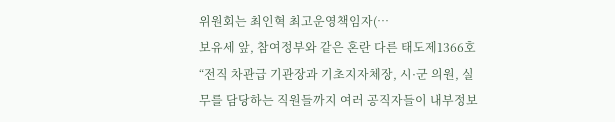위원회는 최인혁 최고운영책임자(…
보유세 앞, 참여정부와 같은 혼란 다른 태도제1366호 “전직 차관급 기관장과 기초지자체장, 시·군 의원, 실무를 담당하는 직원들까지 여러 공직자들이 내부정보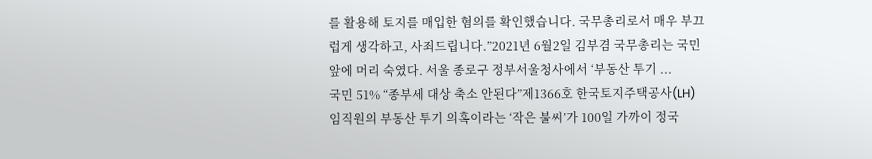를 활용해 토지를 매입한 혐의를 확인했습니다. 국무총리로서 매우 부끄럽게 생각하고, 사죄드립니다.”2021년 6월2일 김부겸 국무총리는 국민 앞에 머리 숙였다. 서울 종로구 정부서울청사에서 ‘부동산 투기 ...
국민 51% “종부세 대상 축소 안된다”제1366호 한국토지주택공사(LH) 임직원의 부동산 투기 의혹이라는 ‘작은 불씨’가 100일 가까이 정국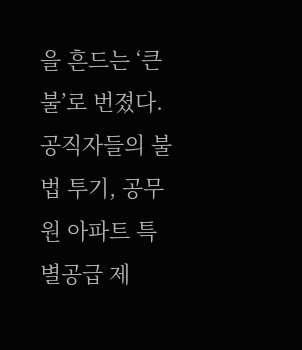을 흔드는 ‘큰불’로 번졌다. 공직자들의 불법 투기, 공무원 아파트 특별공급 제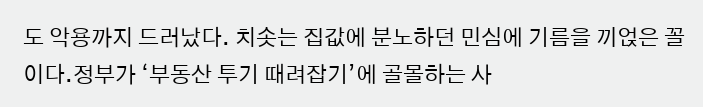도 악용까지 드러났다. 치솟는 집값에 분노하던 민심에 기름을 끼얹은 꼴이다.정부가 ‘부동산 투기 때려잡기’에 골몰하는 사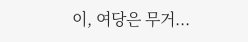이, 여당은 무거...